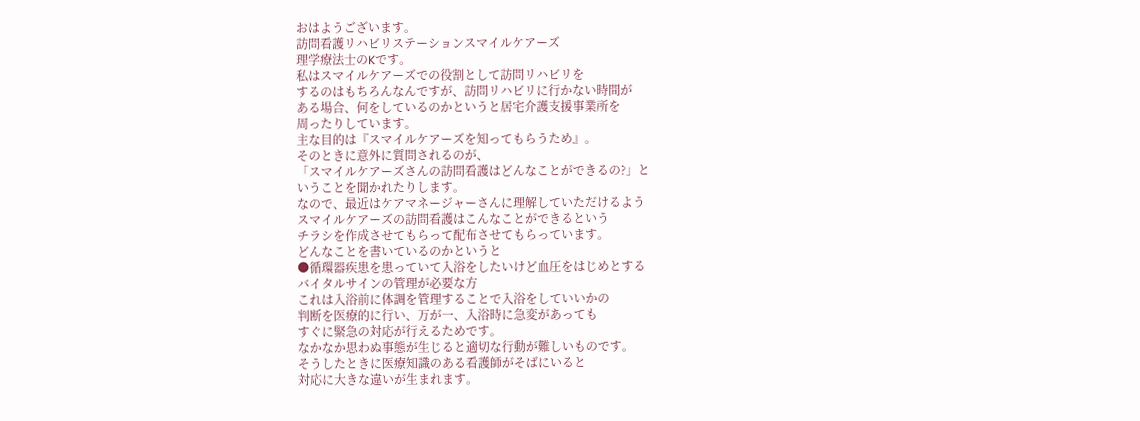おはようございます。
訪問看護リハビリステーションスマイルケアーズ
理学療法士のKです。
私はスマイルケアーズでの役割として訪問リハビリを
するのはもちろんなんですが、訪問リハビリに行かない時間が
ある場合、何をしているのかというと居宅介護支援事業所を
周ったりしています。
主な目的は『スマイルケアーズを知ってもらうため』。
そのときに意外に質問されるのが、
「スマイルケアーズさんの訪問看護はどんなことができるの?」と
いうことを聞かれたりします。
なので、最近はケアマネージャーさんに理解していただけるよう
スマイルケアーズの訪問看護はこんなことができるという
チラシを作成させてもらって配布させてもらっています。
どんなことを書いているのかというと
●循環器疾患を患っていて入浴をしたいけど血圧をはじめとする
バイタルサインの管理が必要な方
これは入浴前に体調を管理することで入浴をしていいかの
判断を医療的に行い、万が一、入浴時に急変があっても
すぐに緊急の対応が行えるためです。
なかなか思わぬ事態が生じると適切な行動が難しいものです。
そうしたときに医療知識のある看護師がそばにいると
対応に大きな違いが生まれます。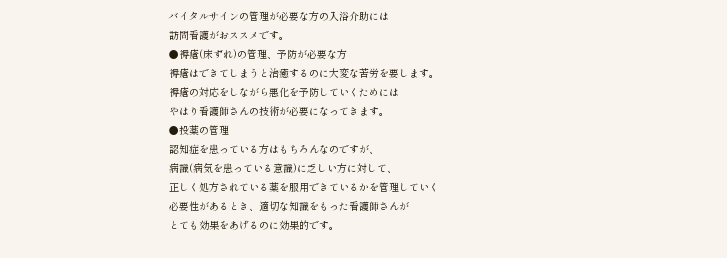バイタルサインの管理が必要な方の入浴介助には
訪問看護がおススメです。
●褥瘡(床ずれ)の管理、予防が必要な方
褥瘡はできてしまうと治癒するのに大変な苦労を要します。
褥瘡の対応をしながら悪化を予防していくためには
やはり看護師さんの技術が必要になってきます。
●投薬の管理
認知症を患っている方はもちろんなのですが、
病識(病気を患っている意識)に乏しい方に対して、
正しく処方されている薬を服用できているかを管理していく
必要性があるとき、適切な知識をもった看護師さんが
とても効果をあげるのに効果的です。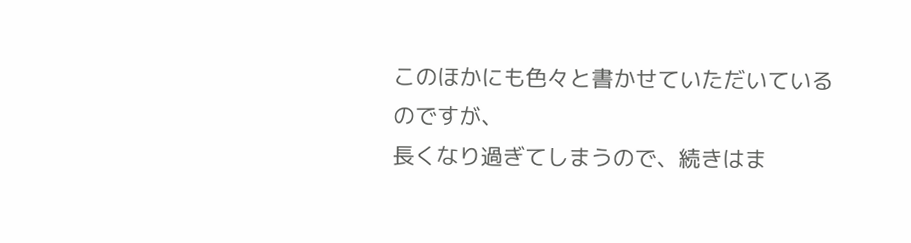このほかにも色々と書かせていただいているのですが、
長くなり過ぎてしまうので、続きはま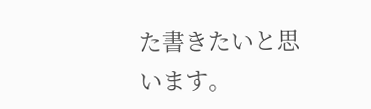た書きたいと思います。